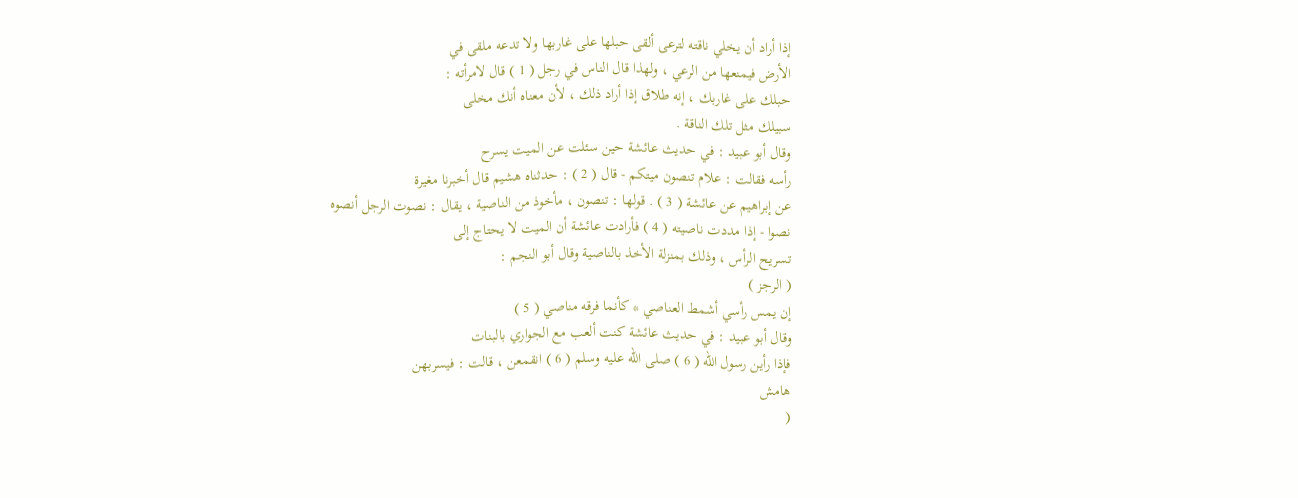إذا أراد أن يخلي ناقته لترعى ألقى حبلها على غاربها ولا تدعه ملقى في
الأرض فيمنعها من الرعي ، ولهذا قال الناس في رجل ( 1 ) قال لامرأته :
حبلك على غاربك ، إنه طلاق إذا أراد ذلك ، لأن معناه أنك مخلى
سبيلك مثل تلك الناقة .
وقال أبو عبيد : في حديث عائشة حين سئلت عن الميت يسرح
رأسه فقالت : علام تنصون ميتكم - قال ( 2 ) : حدثناه هشيم قال أخبرنا مغيرة
عن إبراهيم عن عائشة ( 3 ) . قولها : تنصون ، مأخوذ من الناصية ، يقال : نصوت الرجل أنصوه
نصوا - إذا مددت ناصيته ( 4 ) فأرادت عائشة أن الميت لا يحتاج إلى
تسريح الرأس ، وذلك بمنزلة الأخذ بالناصية وقال أبو النجم :
( الرجز )
إن يمس رأسي أشمط العناصي * كأنما فرقه مناصي ( 5 )
وقال أبو عبيد : في حديث عائشة كنت ألعب مع الجواري بالبنات
فإذا رأين رسول الله ( 6 ) صلى الله عليه وسلم ( 6 ) انقمعن ، قالت : فيسربهن
هامش
(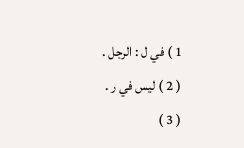1 ) في ل : الرجل .
( 2 ) ليس في ر .
( 3 )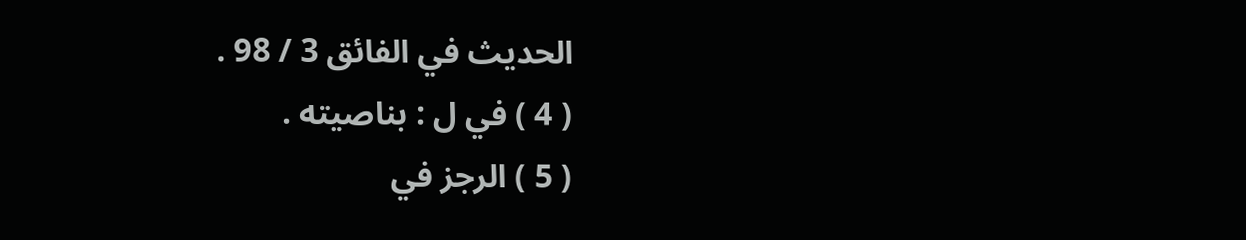الحديث في الفائق 3 / 98 .
( 4 ) في ل : بناصيته .
( 5 ) الرجز في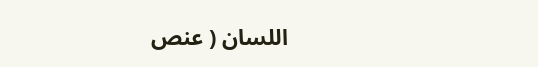اللسان ( عنص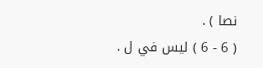نصا ) .
( 6 - 6 ) ليس في ل .